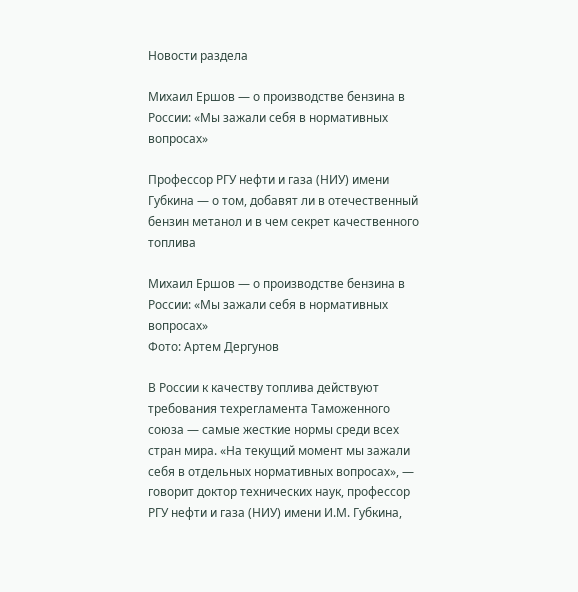Новости раздела

Михаил Ершов — о производстве бензина в России: «Мы зажали себя в нормативных вопросах»

Профессор РГУ нефти и газа (НИУ) имени Губкина — о том, добавят ли в отечественный бензин метанол и в чем секрет качественного топлива

Михаил Ершов — о производстве бензина в России: «Мы зажали себя в нормативных вопросах»
Фото: Артем Дергунов

В России к качеству топлива действуют требования техрегламента Таможенного союза — самые жесткие нормы среди всех стран мира. «На текущий момент мы зажали себя в отдельных нормативных вопросах», — говорит доктор технических наук, профессор РГУ нефти и газа (НИУ) имени И.М. Губкина,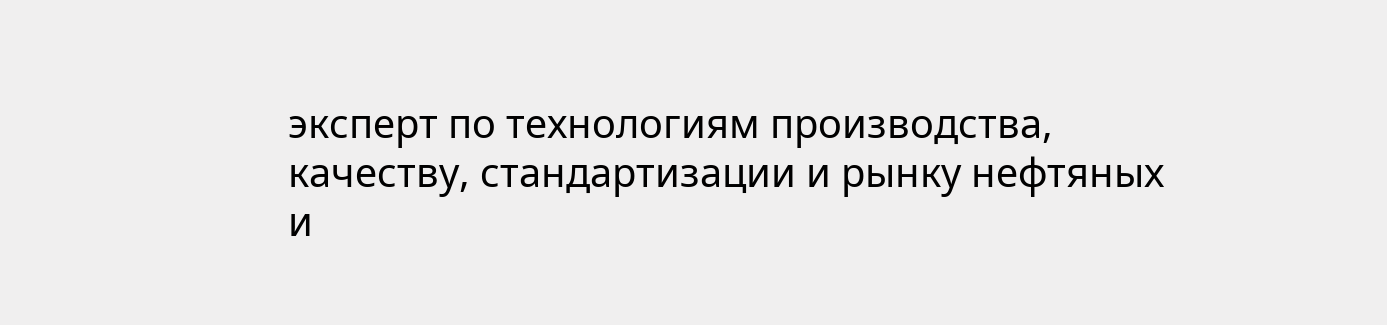эксперт по технологиям производства, качеству, стандартизации и рынку нефтяных и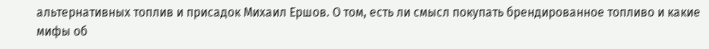альтернативных топлив и присадок Михаил Ершов. О том, есть ли смысл покупать брендированное топливо и какие мифы об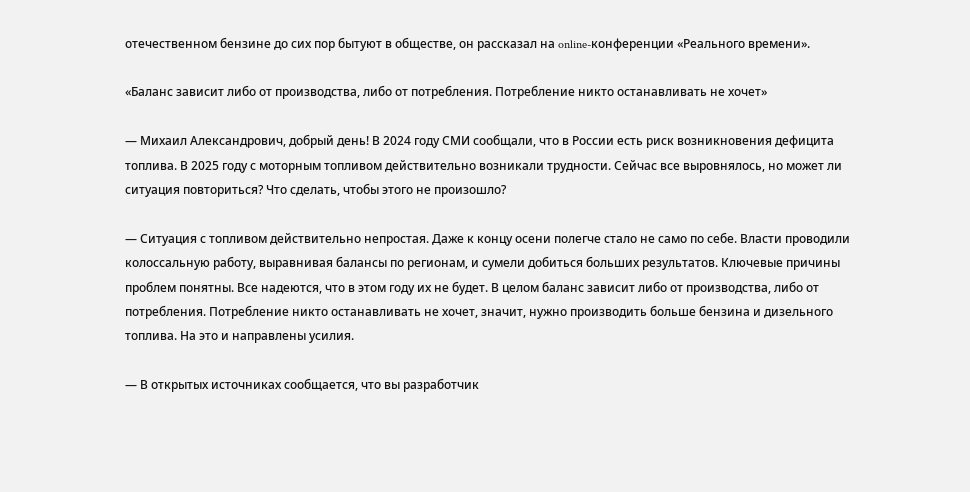отечественном бензине до сих пор бытуют в обществе, он рассказал на online-конференции «Реального времени».

«Баланс зависит либо от производства, либо от потребления. Потребление никто останавливать не хочет»

— Михаил Александрович, добрый день! В 2024 году СМИ сообщали, что в России есть риск возникновения дефицита топлива. В 2025 году с моторным топливом действительно возникали трудности. Сейчас все выровнялось, но может ли ситуация повториться? Что сделать, чтобы этого не произошло?

— Ситуация с топливом действительно непростая. Даже к концу осени полегче стало не само по себе. Власти проводили колоссальную работу, выравнивая балансы по регионам, и сумели добиться больших результатов. Ключевые причины проблем понятны. Все надеются, что в этом году их не будет. В целом баланс зависит либо от производства, либо от потребления. Потребление никто останавливать не хочет, значит, нужно производить больше бензина и дизельного топлива. На это и направлены усилия.

— В открытых источниках сообщается, что вы разработчик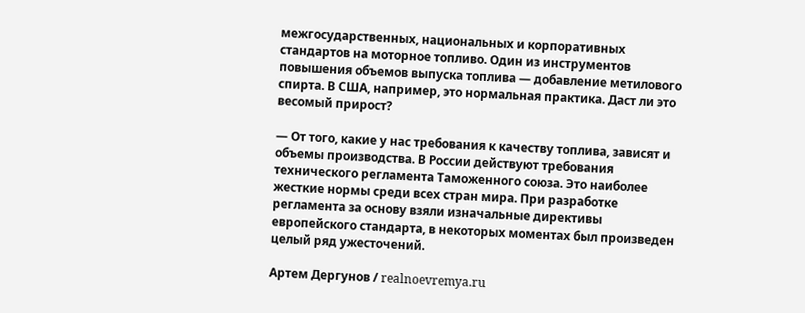межгосударственных, национальных и корпоративных стандартов на моторное топливо. Один из инструментов повышения объемов выпуска топлива — добавление метилового спирта. В США, например, это нормальная практика. Даст ли это весомый прирост?

— От того, какие у нас требования к качеству топлива, зависят и объемы производства. В России действуют требования технического регламента Таможенного союза. Это наиболее жесткие нормы среди всех стран мира. При разработке регламента за основу взяли изначальные директивы европейского стандарта, в некоторых моментах был произведен целый ряд ужесточений.

Артем Дергунов / realnoevremya.ru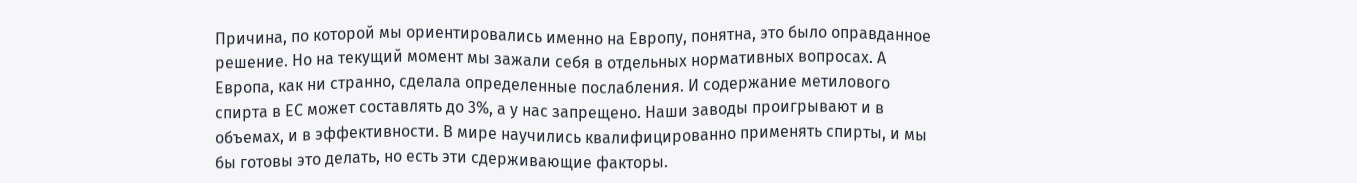Причина, по которой мы ориентировались именно на Европу, понятна, это было оправданное решение. Но на текущий момент мы зажали себя в отдельных нормативных вопросах. А Европа, как ни странно, сделала определенные послабления. И содержание метилового спирта в ЕС может составлять до 3%, а у нас запрещено. Наши заводы проигрывают и в объемах, и в эффективности. В мире научились квалифицированно применять спирты, и мы бы готовы это делать, но есть эти сдерживающие факторы.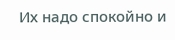Их надо спокойно и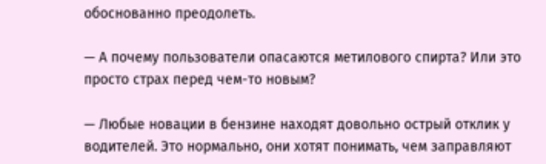обоснованно преодолеть.

— А почему пользователи опасаются метилового спирта? Или это просто страх перед чем-то новым?

— Любые новации в бензине находят довольно острый отклик у водителей. Это нормально, они хотят понимать, чем заправляют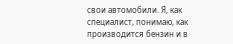свои автомобили. Я, как специалист, понимаю, как производится бензин и в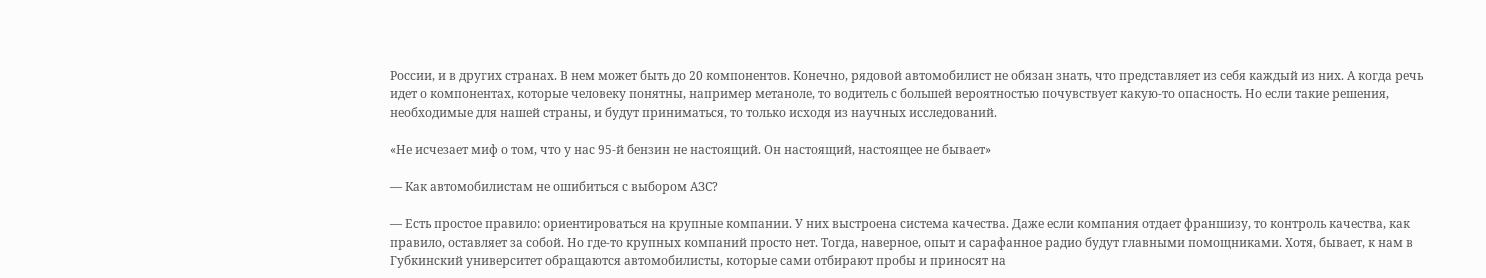России, и в других странах. В нем может быть до 20 компонентов. Конечно, рядовой автомобилист не обязан знать, что представляет из себя каждый из них. А когда речь идет о компонентах, которые человеку понятны, например метаноле, то водитель с большей вероятностью почувствует какую-то опасность. Но если такие решения, необходимые для нашей страны, и будут приниматься, то только исходя из научных исследований.

«Не исчезает миф о том, что у нас 95-й бензин не настоящий. Он настоящий, настоящее не бывает»

— Как автомобилистам не ошибиться с выбором АЗС?

— Есть простое правило: ориентироваться на крупные компании. У них выстроена система качества. Даже если компания отдает франшизу, то контроль качества, как правило, оставляет за собой. Но где-то крупных компаний просто нет. Тогда, наверное, опыт и сарафанное радио будут главными помощниками. Хотя, бывает, к нам в Губкинский университет обращаются автомобилисты, которые сами отбирают пробы и приносят на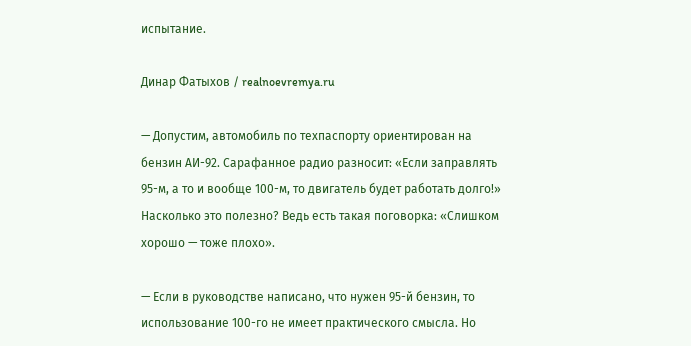испытание.

Динар Фатыхов / realnoevremya.ru

— Допустим, автомобиль по техпаспорту ориентирован на бензин АИ-92. Сарафанное радио разносит: «Если заправлять 95-м, а то и вообще 100-м, то двигатель будет работать долго!» Насколько это полезно? Ведь есть такая поговорка: «Слишком хорошо — тоже плохо».

— Если в руководстве написано, что нужен 95-й бензин, то использование 100-го не имеет практического смысла. Но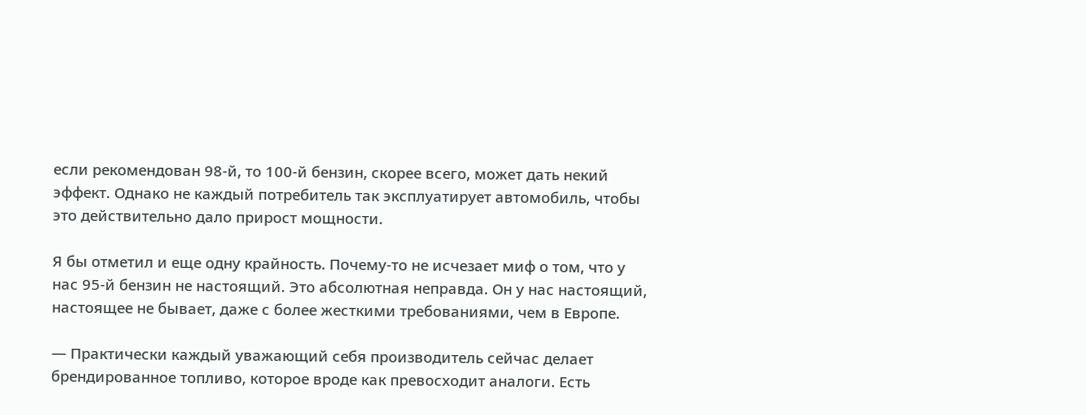если рекомендован 98-й, то 100-й бензин, скорее всего, может дать некий эффект. Однако не каждый потребитель так эксплуатирует автомобиль, чтобы это действительно дало прирост мощности.

Я бы отметил и еще одну крайность. Почему-то не исчезает миф о том, что у нас 95-й бензин не настоящий. Это абсолютная неправда. Он у нас настоящий, настоящее не бывает, даже с более жесткими требованиями, чем в Европе.

— Практически каждый уважающий себя производитель сейчас делает брендированное топливо, которое вроде как превосходит аналоги. Есть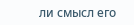ли смысл его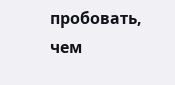пробовать, чем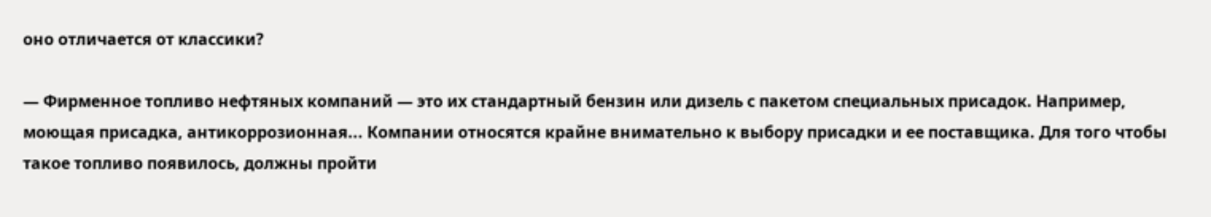оно отличается от классики?

— Фирменное топливо нефтяных компаний — это их стандартный бензин или дизель с пакетом специальных присадок. Например, моющая присадка, антикоррозионная... Компании относятся крайне внимательно к выбору присадки и ее поставщика. Для того чтобы такое топливо появилось, должны пройти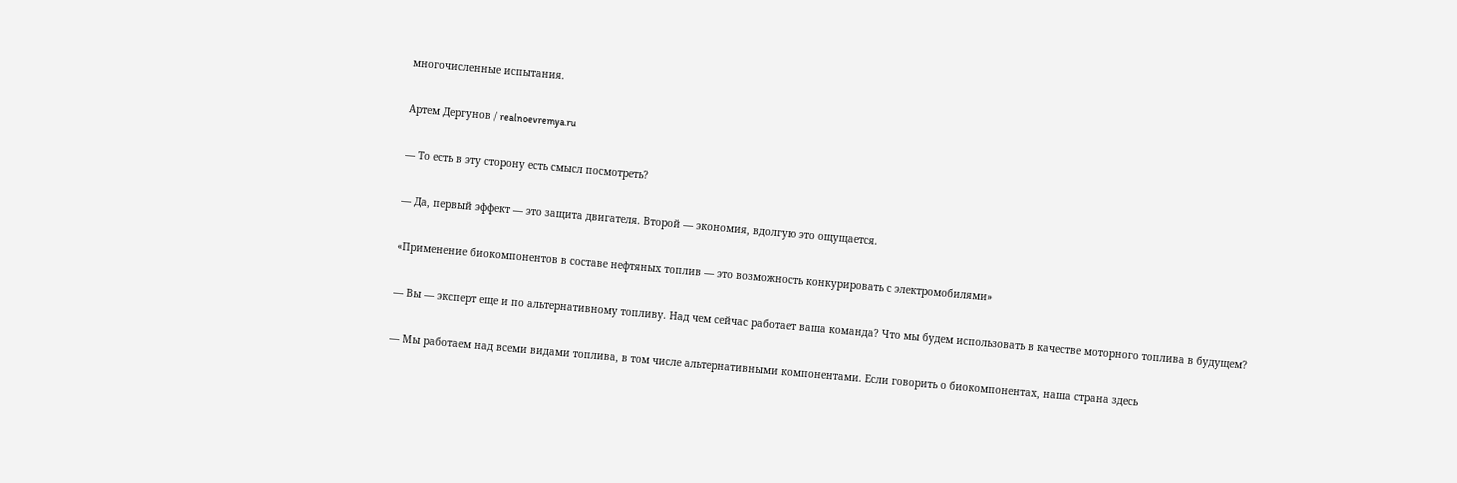многочисленные испытания.

Артем Дергунов / realnoevremya.ru

— То есть в эту сторону есть смысл посмотреть?

— Да, первый эффект — это защита двигателя. Второй — экономия, вдолгую это ощущается.

«Применение биокомпонентов в составе нефтяных топлив — это возможность конкурировать с электромобилями»

— Вы — эксперт еще и по альтернативному топливу. Над чем сейчас работает ваша команда? Что мы будем использовать в качестве моторного топлива в будущем?

— Мы работаем над всеми видами топлива, в том числе альтернативными компонентами. Если говорить о биокомпонентах, наша страна здесь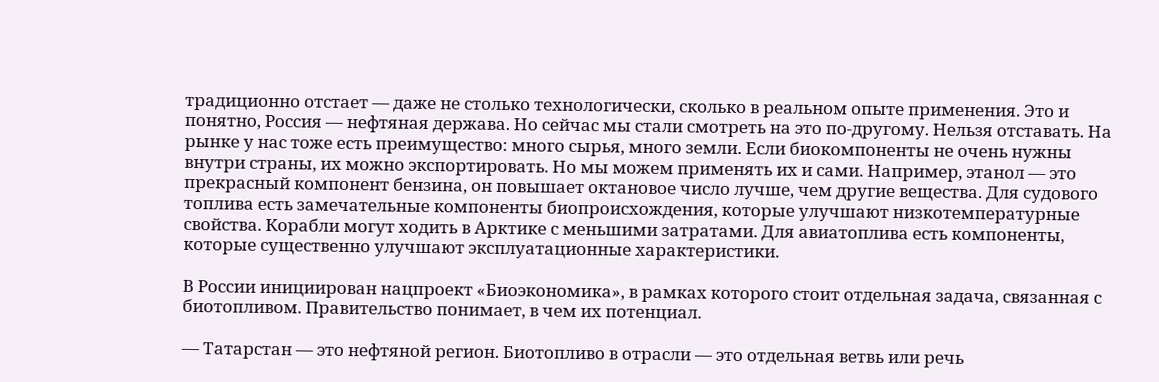традиционно отстает — даже не столько технологически, сколько в реальном опыте применения. Это и понятно, Россия — нефтяная держава. Но сейчас мы стали смотреть на это по-другому. Нельзя отставать. На рынке у нас тоже есть преимущество: много сырья, много земли. Если биокомпоненты не очень нужны внутри страны, их можно экспортировать. Но мы можем применять их и сами. Например, этанол — это прекрасный компонент бензина, он повышает октановое число лучше, чем другие вещества. Для судового топлива есть замечательные компоненты биопроисхождения, которые улучшают низкотемпературные свойства. Корабли могут ходить в Арктике с меньшими затратами. Для авиатоплива есть компоненты, которые существенно улучшают эксплуатационные характеристики.

В России инициирован нацпроект «Биоэкономика», в рамках которого стоит отдельная задача, связанная с биотопливом. Правительство понимает, в чем их потенциал.

— Татарстан — это нефтяной регион. Биотопливо в отрасли — это отдельная ветвь или речь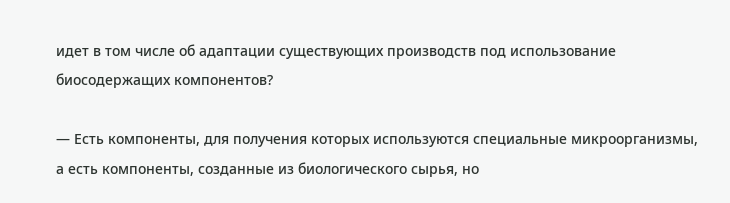идет в том числе об адаптации существующих производств под использование биосодержащих компонентов?

— Есть компоненты, для получения которых используются специальные микроорганизмы, а есть компоненты, созданные из биологического сырья, но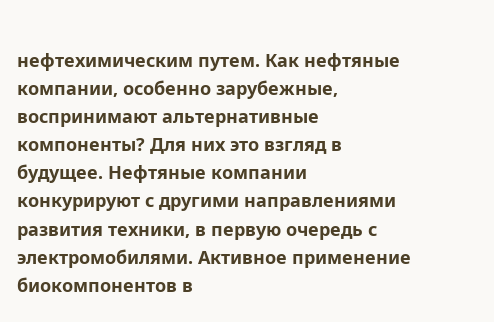нефтехимическим путем. Как нефтяные компании, особенно зарубежные, воспринимают альтернативные компоненты? Для них это взгляд в будущее. Нефтяные компании конкурируют с другими направлениями развития техники, в первую очередь с электромобилями. Активное применение биокомпонентов в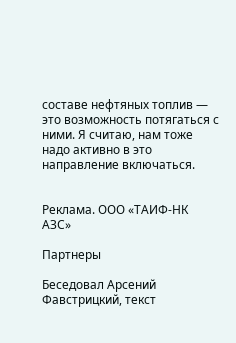составе нефтяных топлив — это возможность потягаться с ними. Я считаю, нам тоже надо активно в это направление включаться.


Реклама. ООО «ТАИФ-НК АЗС»

Партнеры

Беседовал Арсений Фавстрицкий, текст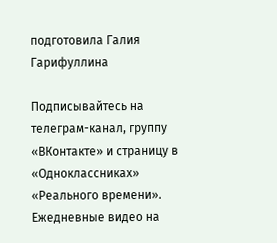подготовила Галия Гарифуллина

Подписывайтесь на телеграм-канал, группу «ВКонтакте» и страницу в «Одноклассниках» «Реального времени». Ежедневные видео на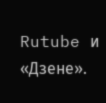Rutube и «Дзене».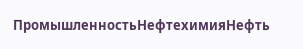ПромышленностьНефтехимияНефть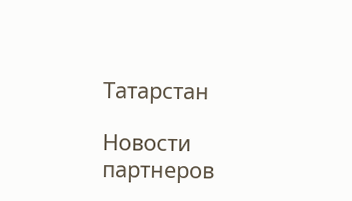Татарстан

Новости партнеров